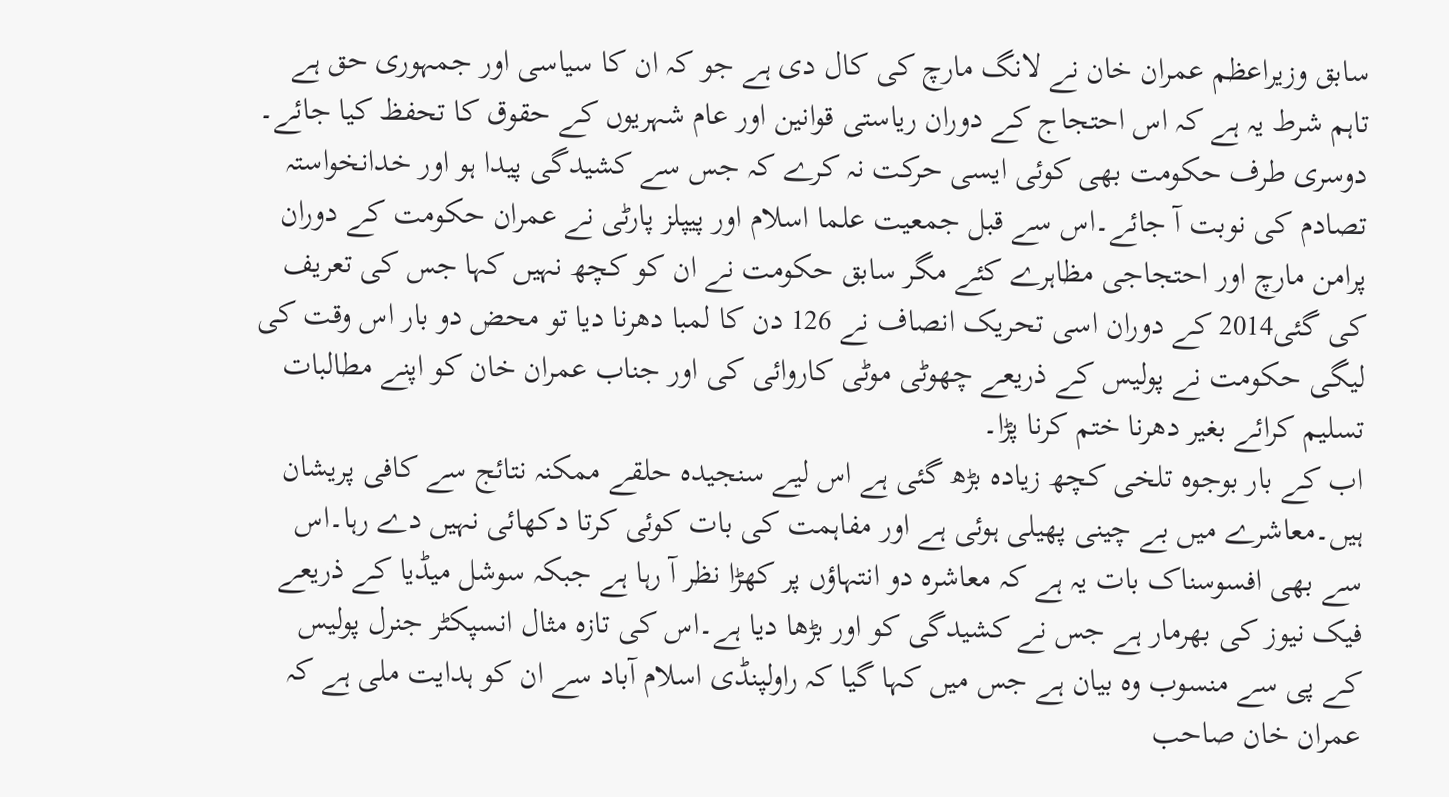سابق وزیراعظم عمران خان نے لانگ مارچ کی کال دی ہے جو کہ ان کا سیاسی اور جمہوری حق ہے تاہم شرط یہ ہے کہ اس احتجاج کے دوران ریاستی قوانین اور عام شہریوں کے حقوق کا تحفظ کیا جائے۔ دوسری طرف حکومت بھی کوئی ایسی حرکت نہ کرے کہ جس سے کشیدگی پیدا ہو اور خدانخواستہ تصادم کی نوبت آ جائے۔اس سے قبل جمعیت علما اسلام اور پیپلز پارٹی نے عمران حکومت کے دوران پرامن مارچ اور احتجاجی مظاہرے کئے مگر سابق حکومت نے ان کو کچھ نہیں کہا جس کی تعریف کی گئی2014 کے دوران اسی تحریک انصاف نے 126 دن کا لمبا دھرنا دیا تو محض دو بار اس وقت کی لیگی حکومت نے پولیس کے ذریعے چھوٹی موٹی کاروائی کی اور جناب عمران خان کو اپنے مطالبات تسلیم کرائے بغیر دھرنا ختم کرنا پڑا۔
اب کے بار بوجوہ تلخی کچھ زیادہ بڑھ گئی ہے اس لیے سنجیدہ حلقے ممکنہ نتائج سے کافی پریشان ہیں۔معاشرے میں بے چینی پھیلی ہوئی ہے اور مفاہمت کی بات کوئی کرتا دکھائی نہیں دے رہا۔اس سے بھی افسوسناک بات یہ ہے کہ معاشرہ دو انتہاؤں پر کھڑا نظر آ رہا ہے جبکہ سوشل میڈیا کے ذریعے فیک نیوز کی بھرمار ہے جس نے کشیدگی کو اور بڑھا دیا ہے۔اس کی تازہ مثال انسپکٹر جنرل پولیس کے پی سے منسوب وہ بیان ہے جس میں کہا گیا کہ راولپنڈی اسلام آباد سے ان کو ہدایت ملی ہے کہ عمران خان صاحب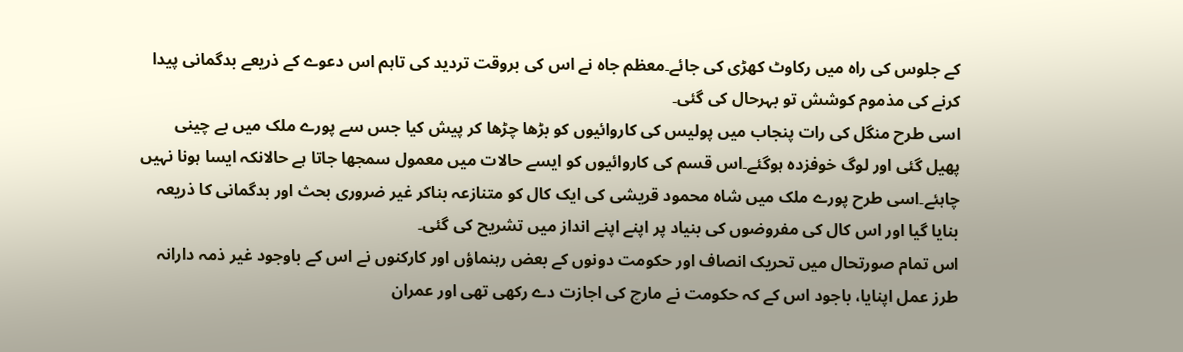کے جلوس کی راہ میں رکاوٹ کھڑی کی جائے۔معظم جاہ نے اس کی بروقت تردید کی تاہم اس دعوے کے ذریعے بدگمانی پیدا کرنے کی مذموم کوشش تو بہرحال کی گئی۔
اسی طرح منگل کی رات پنجاب میں پولیس کی کاروائیوں کو بڑھا چڑھا کر پیش کیا جس سے پورے ملک میں بے چینی پھیل گئی اور لوگ خوفزدہ ہوگئے۔اس قسم کی کاروائیوں کو ایسے حالات میں معمول سمجھا جاتا ہے حالانکہ ایسا ہونا نہیں چاہئے۔اسی طرح پورے ملک میں شاہ محمود قریشی کی ایک کال کو متنازعہ بناکر غیر ضروری بحث اور بدگمانی کا ذریعہ بنایا گیا اور اس کال کی مفروضوں کی بنیاد پر اپنے اپنے انداز میں تشریح کی گئی۔
اس تمام صورتحال میں تحریک انصاف اور حکومت دونوں کے بعض رہنماؤں اور کارکنوں نے اس کے باوجود غیر ذمہ دارانہ طرز عمل اپنایا، باجود اس کے کہ حکومت نے مارچ کی اجازت دے رکھی تھی اور عمران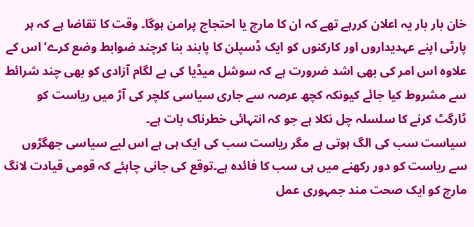خان بار بار یہ اعلان کررہے تھے کہ ان کا مارچ یا احتجاج پرامن ہوگا۔ وقت کا تقاضا ہے کہ ہر پارٹی اپنے عہدیداروں اور کارکنوں کو ایک ڈسپلن کا پابند بنا کرچند ضوابط وضع کرے‘اس کے علاوہ اس امر کی بھی اشد ضرورت ہے کہ سوشل میڈیا کی بے لگام آزادی کو بھی چند شرائط سے مشروط کیا جائے کیونکہ کچھ عرصہ سے جاری سیاسی کلچر کی آڑ میں ریاست کو ٹارگٹ کرنے کا سلسلہ چل نکلا ہے جو کہ انتہائی خطرناک بات ہے۔
سیاست سب کی الگ ہوتی ہے مگر ریاست سب کی ایک ہی ہے اس لیے سیاسی جھگڑوں سے ریاست کو دور رکھنے میں ہی سب کا فائدہ ہے۔توقع کی جانی چاہئے کہ قومی قیادت لانگ مارچ کو ایک صحت مند جمہوری عمل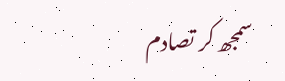سمجھ کر تصادم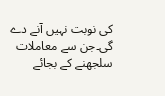کی نوبت نہیں آنے دے گی۔جن سے معاملات سلجھنے کے بجائے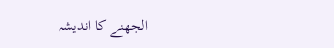الجھنے کا اندیشہ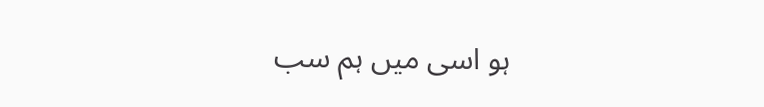ہو اسی میں ہم سب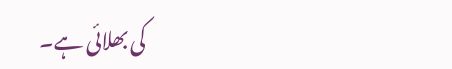کی بھلائی ہے۔